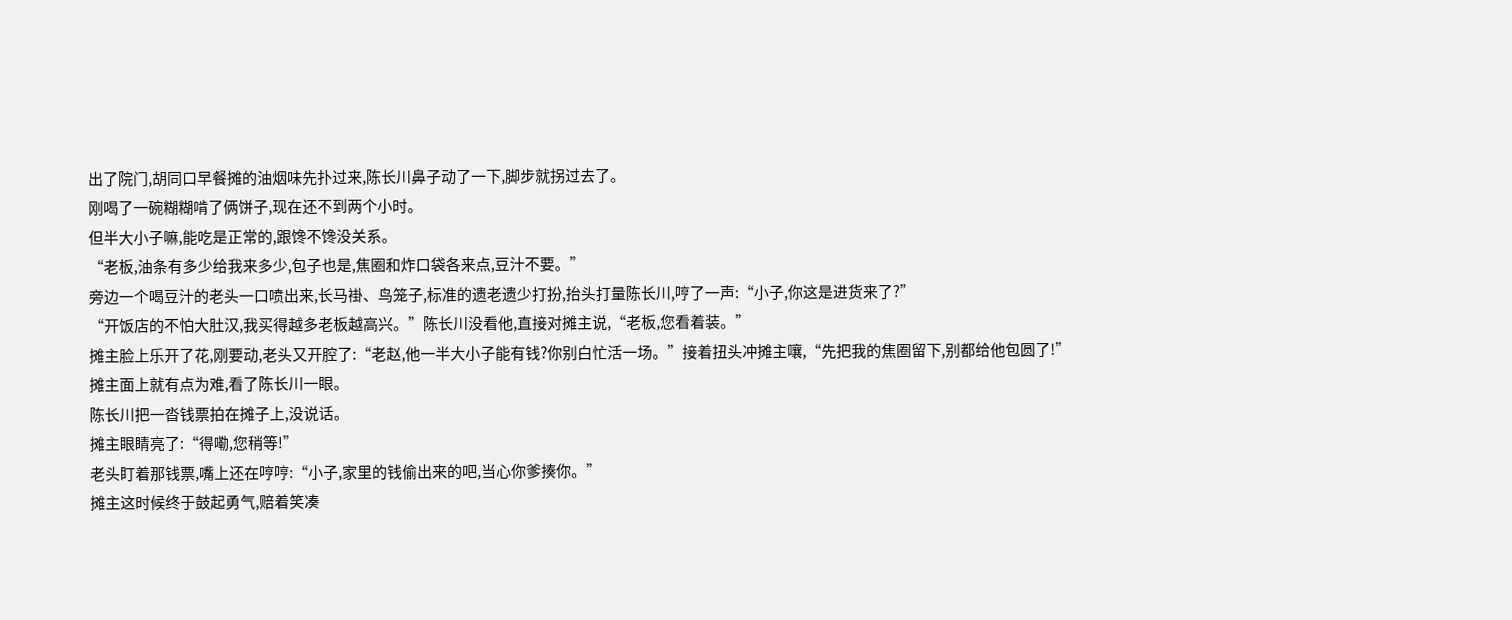出了院门,胡同口早餐摊的油烟味先扑过来,陈长川鼻子动了一下,脚步就拐过去了。
刚喝了一碗糊糊啃了俩饼子,现在还不到两个小时。
但半大小子嘛,能吃是正常的,跟馋不馋没关系。
“老板,油条有多少给我来多少,包子也是,焦圈和炸口袋各来点,豆汁不要。”
旁边一个喝豆汁的老头一口喷出来,长马褂、鸟笼子,标准的遗老遗少打扮,抬头打量陈长川,哼了一声:“小子,你这是进货来了?”
“开饭店的不怕大肚汉,我买得越多老板越高兴。”陈长川没看他,直接对摊主说,“老板,您看着装。”
摊主脸上乐开了花,刚要动,老头又开腔了:“老赵,他一半大小子能有钱?你别白忙活一场。”接着扭头冲摊主嚷,“先把我的焦圈留下,别都给他包圆了!”
摊主面上就有点为难,看了陈长川一眼。
陈长川把一沓钱票拍在摊子上,没说话。
摊主眼睛亮了:“得嘞,您稍等!”
老头盯着那钱票,嘴上还在哼哼:“小子,家里的钱偷出来的吧,当心你爹揍你。”
摊主这时候终于鼓起勇气,赔着笑凑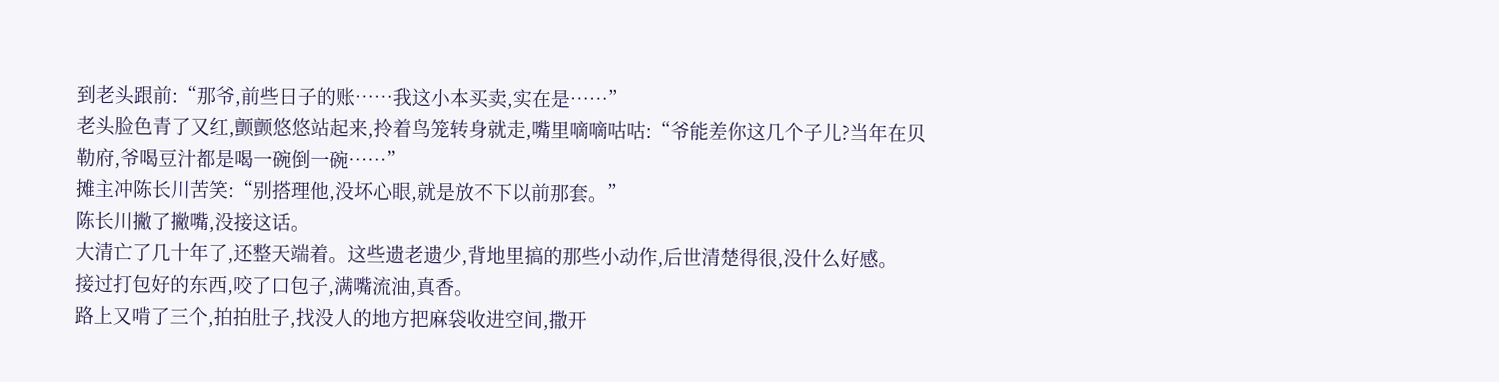到老头跟前:“那爷,前些日子的账……我这小本买卖,实在是……”
老头脸色青了又红,颤颤悠悠站起来,拎着鸟笼转身就走,嘴里嘀嘀咕咕:“爷能差你这几个子儿?当年在贝勒府,爷喝豆汁都是喝一碗倒一碗……”
摊主冲陈长川苦笑:“别搭理他,没坏心眼,就是放不下以前那套。”
陈长川撇了撇嘴,没接这话。
大清亡了几十年了,还整天端着。这些遗老遗少,背地里搞的那些小动作,后世清楚得很,没什么好感。
接过打包好的东西,咬了口包子,满嘴流油,真香。
路上又啃了三个,拍拍肚子,找没人的地方把麻袋收进空间,撒开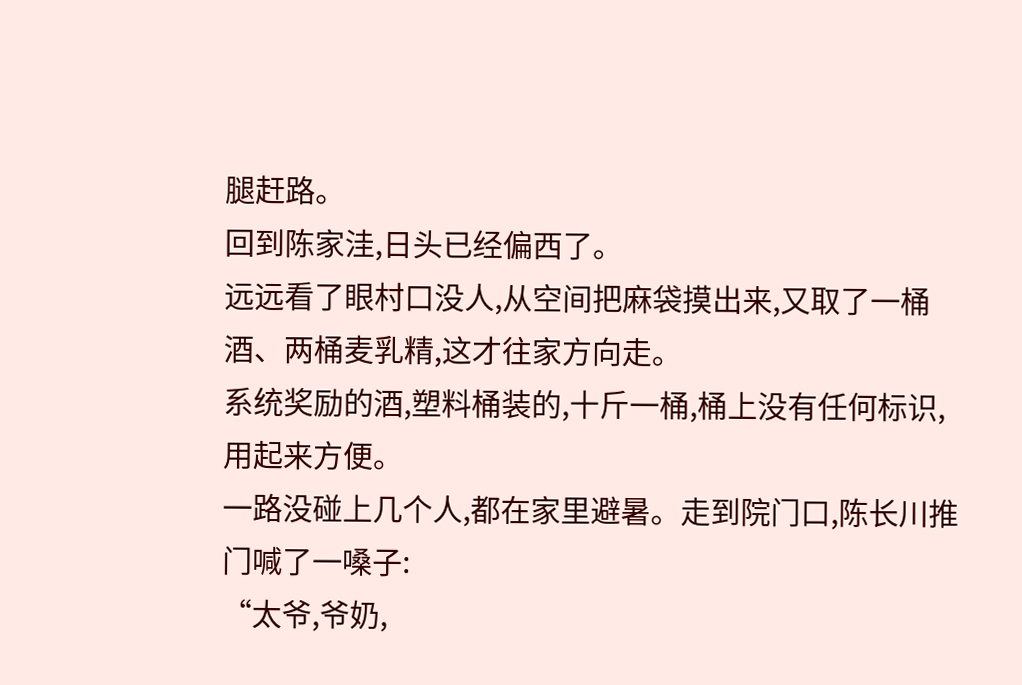腿赶路。
回到陈家洼,日头已经偏西了。
远远看了眼村口没人,从空间把麻袋摸出来,又取了一桶酒、两桶麦乳精,这才往家方向走。
系统奖励的酒,塑料桶装的,十斤一桶,桶上没有任何标识,用起来方便。
一路没碰上几个人,都在家里避暑。走到院门口,陈长川推门喊了一嗓子:
“太爷,爷奶,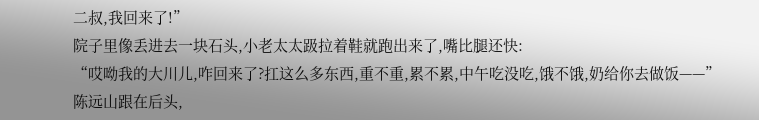二叔,我回来了!”
院子里像丢进去一块石头,小老太太趿拉着鞋就跑出来了,嘴比腿还快:
“哎呦我的大川儿,咋回来了?扛这么多东西,重不重,累不累,中午吃没吃,饿不饿,奶给你去做饭——”
陈远山跟在后头,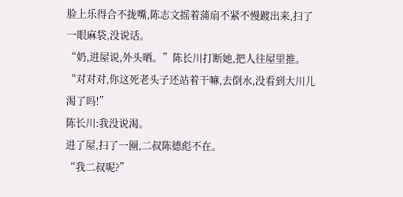脸上乐得合不拢嘴,陈志文摇着蒲扇不紧不慢踱出来,扫了一眼麻袋,没说话。
“奶,进屋说,外头晒。”陈长川打断她,把人往屋里推。
“对对对,你这死老头子还站着干嘛,去倒水,没看到大川儿渴了吗!”
陈长川:我没说渴。
进了屋,扫了一圈,二叔陈德彪不在。
“我二叔呢?”